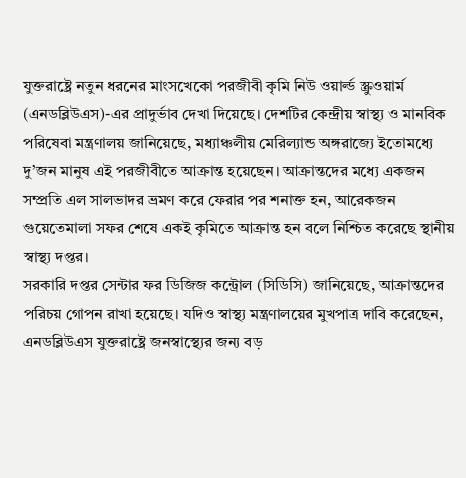যুক্তরাষ্ট্রে নতুন ধরনের মাংসখেকো পরজীবী কৃমি নিউ ওয়ার্ল্ড স্ক্রুওয়ার্ম (এনডব্লিউএস)-এর প্রাদুর্ভাব দেখা দিয়েছে। দেশটির কেন্দ্রীয় স্বাস্থ্য ও মানবিক পরিষেবা মন্ত্রণালয় জানিয়েছে, মধ্যাঞ্চলীয় মেরিল্যান্ড অঙ্গরাজ্যে ইতোমধ্যে দু’জন মানুষ এই পরজীবীতে আক্রান্ত হয়েছেন। আক্রান্তদের মধ্যে একজন সম্প্রতি এল সালভাদর ভ্রমণ করে ফেরার পর শনাক্ত হন, আরেকজন গুয়েতেমালা সফর শেষে একই কৃমিতে আক্রান্ত হন বলে নিশ্চিত করেছে স্থানীয় স্বাস্থ্য দপ্তর।
সরকারি দপ্তর সেন্টার ফর ডিজিজ কন্ট্রোল (সিডিসি) জানিয়েছে, আক্রান্তদের পরিচয় গোপন রাখা হয়েছে। যদিও স্বাস্থ্য মন্ত্রণালয়ের মুখপাত্র দাবি করেছেন, এনডব্লিউএস যুক্তরাষ্ট্রে জনস্বাস্থ্যের জন্য বড়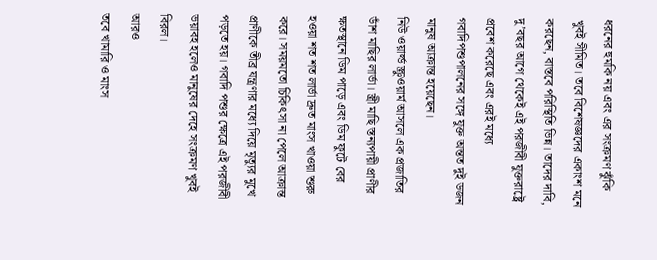ধরনের হুমকি নয় এবং এর সংক্রমণ ঝুঁকি খুবই সীমিত। তবে বিশেষজ্ঞদের একাংশ মনে করছেন, বাস্তবে পরিস্থিতি ভিন্ন। তাদের দাবি, দু’বছর আগে থেকেই এই পরজীবী যুক্তরাষ্ট্রে প্রবেশ করেছে এবং এরই মধ্যে গবাদিপশুপালনের সঙ্গে যুক্ত অন্তত দুই ডজন মানুষ আক্রান্ত হয়েছেন।
নিউ ওয়ার্ল্ড স্ক্রুওয়ার্ম আসলে এক প্রজাতির ডাঁশ মাছির লার্ভা। স্ত্রী মাছি স্তন্যপায়ী প্রাণীর ক্ষতস্থানে ডিম পাড়ে এবং ডিম ফুটে বের হওয়া শত শত লার্ভা দ্রুত মাংস খাওয়া শুরু করে। সময়মতো চিকিৎসা না পেলে আক্রান্ত প্রাণীকে তীব্র যন্ত্রণার মধ্যে দিয়ে মৃত্যুর মুখে পড়তে হয়। গবাদি পশুর ক্ষেত্রে এই পরজীবী ভয়াবহ হলেও মানুষের দেহে সংক্রমণ খুবই বিরল।
আরও
তবে খামারি ও মাংস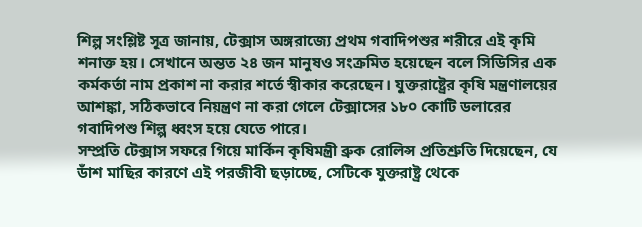শিল্প সংশ্লিষ্ট সূত্র জানায়, টেক্সাস অঙ্গরাজ্যে প্রথম গবাদিপশুর শরীরে এই কৃমি শনাক্ত হয়। সেখানে অন্তত ২৪ জন মানুষও সংক্রমিত হয়েছেন বলে সিডিসির এক কর্মকর্তা নাম প্রকাশ না করার শর্তে স্বীকার করেছেন। যুক্তরাষ্ট্রের কৃষি মন্ত্রণালয়ের আশঙ্কা, সঠিকভাবে নিয়ন্ত্রণ না করা গেলে টেক্সাসের ১৮০ কোটি ডলারের গবাদিপশু শিল্প ধ্বংস হয়ে যেতে পারে।
সম্প্রতি টেক্সাস সফরে গিয়ে মার্কিন কৃষিমন্ত্রী ব্রুক রোলিন্স প্রতিশ্রুতি দিয়েছেন, যে ডাঁশ মাছির কারণে এই পরজীবী ছড়াচ্ছে, সেটিকে যুক্তরাষ্ট্র থেকে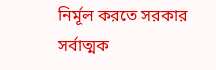নির্মূল করতে সরকার সর্বাত্মক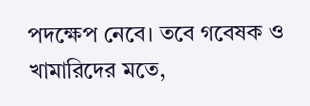পদক্ষেপ নেবে। তবে গবেষক ও খামারিদের মতে,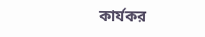কার্যকর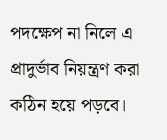পদক্ষেপ না নিলে এ প্রাদুর্ভাব নিয়ন্ত্রণ করা কঠিন হয়ে পড়বে।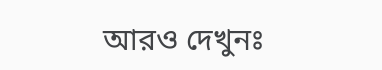আরও দেখুনঃ